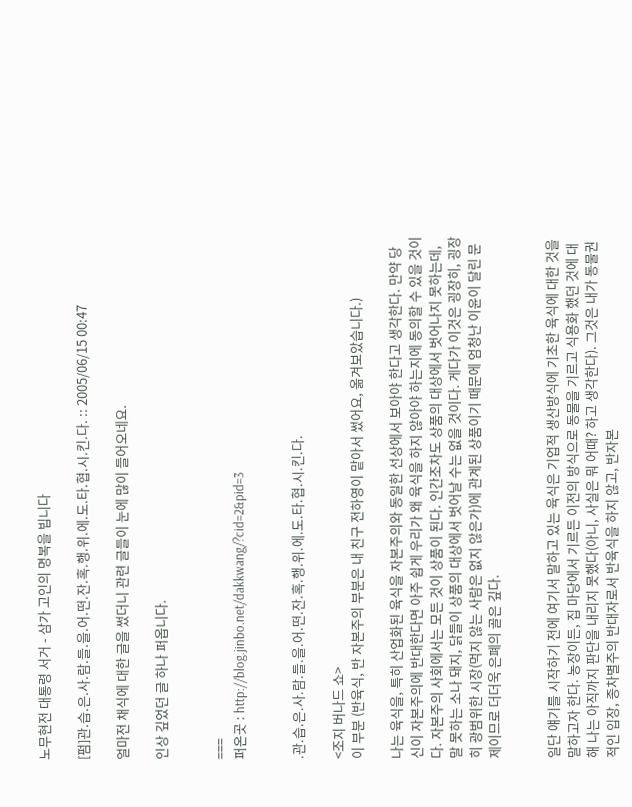노무현전 대통령 서거 - 삼가 고인의 명복을 빕니다

[펌]관.습.은.사.람.들.을.어.떤.잔.혹.행.위.에.도.타.협.시.킨.다. :: 2005/06/15 00:47

얼마전 채식에 대한 글을 썼더니 관련 글들이 눈에 많이 들어오네요.

인상 깊었던 글 하나 퍼옵니다.


===
퍼온곳 : http://blog.jinbo.net/dakkwang/?cid=2&pid=3


.관.습.은.사.람.들.을.어.떤.잔.혹.행.위.에.도.타.협.시.킨.다.

<조지 버나드 쇼>
이 부분 (반육식, 반 자본주의 부분은 내 친구 전하영이 맡아서 썼어요, 옮겨보았습니다.)

나는 육식을, 특히 산업화된 육식을 자본주의와 동일한 선상에서 보아야 한다고 생각한다. 만약 당신이 자본주의에 반대한다면 아주 쉽게 우리가 왜 육식을 하지 않아야 하는지에 동의할 수 있을 것이다. 자본주의 사회에서는 모든 것이 상품이 된다. 인간조차도 상품의 대상에서 벗어나지 못하는데, 말 못하는 소나 돼지, 닭들이 상품의 대상에서 벗어날 수는 없을 것이다. 게다가 이것은 굉장히, 굉장히 광범위한 시장(먹지 않는 사람은 없지 않은가)에 관계된 상품이기 때문에 엄청난 이윤이 달린 문제이므로 더더욱 은폐의 골은 깊다.


일단 얘기를 시작하기 전에 여기서 말하고 있는 육식은 기업적 생산방식에 기초한 육식에 대한 것을 말하고자 한다. 농장이든, 집 마당에서 기르든 이전의 방식으로 동물을 기르고 식용화 했던 것에 대해 나는 아직까지 판단을 내리지 못했다(아니, 사실은 뭐 어때? 하고 생각한다). 그것은 내가 동물권적인 입장, 종차별주의 반대자로서 반육식을 하지 않고, 반자본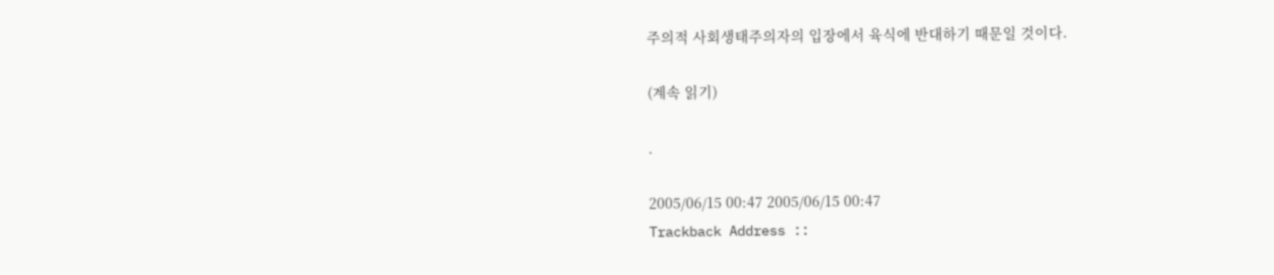주의적 사회생태주의자의 입장에서 육식에 반대하기 때문일 것이다.

(계속 읽기)

.

2005/06/15 00:47 2005/06/15 00:47
Trackback Address ::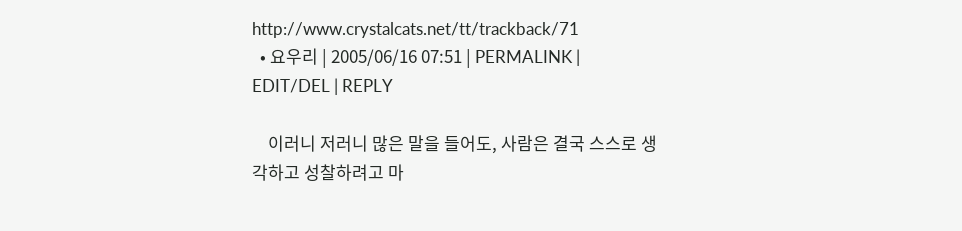http://www.crystalcats.net/tt/trackback/71
  • 요우리 | 2005/06/16 07:51 | PERMALINK | EDIT/DEL | REPLY

    이러니 저러니 많은 말을 들어도, 사람은 결국 스스로 생각하고 성찰하려고 마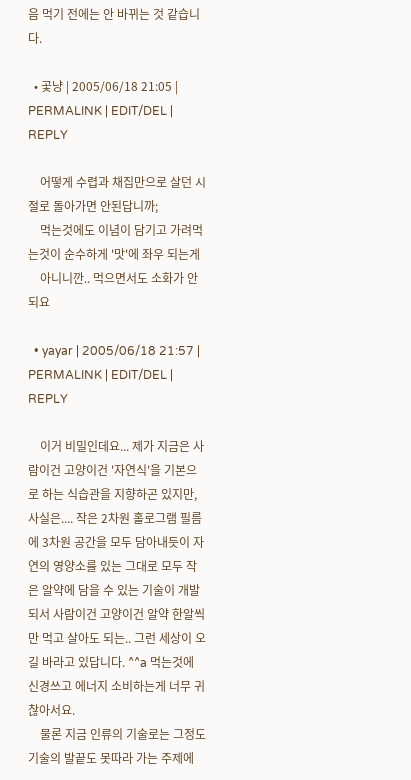음 먹기 전에는 안 바뀌는 것 같습니다.

  • 곷냥 | 2005/06/18 21:05 | PERMALINK | EDIT/DEL | REPLY

    어떻게 수렵과 채집만으로 살던 시절로 돌아가면 안된답니까;
    먹는것에도 이념이 담기고 가려먹는것이 순수하게 '맛'에 좌우 되는게
    아니니깐.. 먹으면서도 소화가 안되요

  • yayar | 2005/06/18 21:57 | PERMALINK | EDIT/DEL | REPLY

    이거 비밀인데요... 제가 지금은 사람이건 고양이건 '자연식'을 기본으로 하는 식습관을 지향하곤 있지만, 사실은.... 작은 2차원 홀로그램 필름에 3차원 공간을 모두 담아내듯이 자연의 영양소를 있는 그대로 모두 작은 알약에 담을 수 있는 기술이 개발되서 사람이건 고양이건 알약 한알씩만 먹고 살아도 되는.. 그런 세상이 오길 바라고 있답니다. ^^a 먹는것에 신경쓰고 에너지 소비하는게 너무 귀찮아서요.
    물론 지금 인류의 기술로는 그정도 기술의 발끝도 못따라 가는 주제에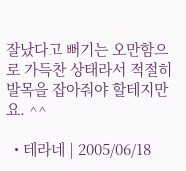잘났다고 뻐기는 오만함으로 가득찬 상태라서 적절히 발목을 잡아줘야 할테지만요. ^^

  • 테라네 | 2005/06/18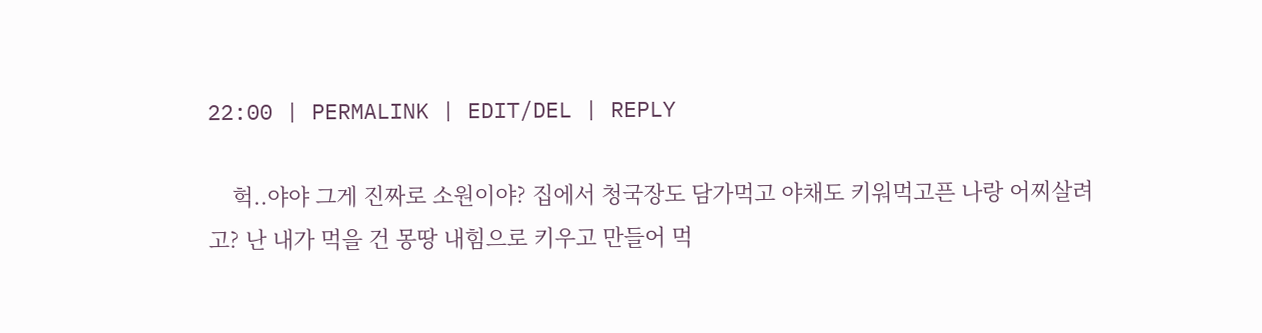22:00 | PERMALINK | EDIT/DEL | REPLY

    헉..야야 그게 진짜로 소원이야? 집에서 청국장도 담가먹고 야채도 키워먹고픈 나랑 어찌살려고? 난 내가 먹을 건 몽땅 내힘으로 키우고 만들어 먹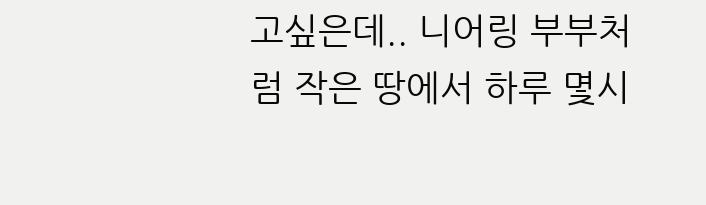고싶은데.. 니어링 부부처럼 작은 땅에서 하루 몇시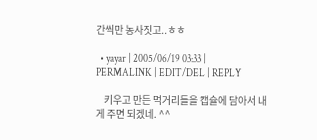간씩만 농사짓고..ㅎㅎ

  • yayar | 2005/06/19 03:33 | PERMALINK | EDIT/DEL | REPLY

    키우고 만든 먹거리들을 캡슐에 담아서 내게 주면 되겠네. ^^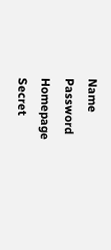Name
Password
Homepage
Secret